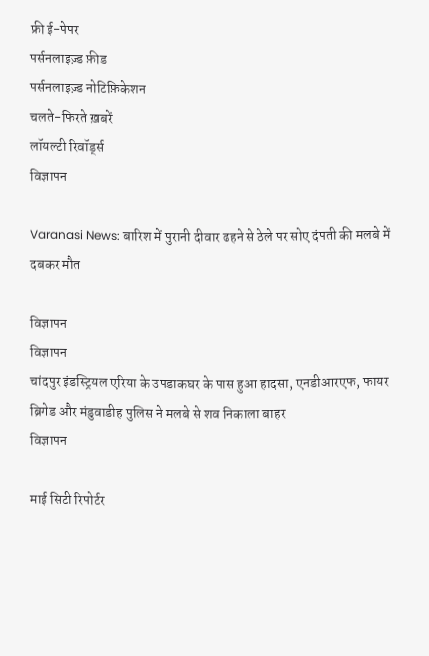फ्री ई-पेपर
पर्सनलाइज़्ड फ़ीड
पर्सनलाइज़्ड नोटिफ़िकेशन
चलते-फिरते ख़बरें
लॉयल्टी रिवॉर्ड्स
विज्ञापन

Varanasi News: बारिश में पुरानी दीवार ढहने से ठेले पर सोए दंपती की मलबे में दबकर मौत

विज्ञापन
विज्ञापन
चांदपुर इंडस्ट्रियल एरिया के उपडाकघर के पास हुआ हादसा, एनडीआरएफ, फायर ब्रिगेड और मंडुवाडीह पुलिस ने मलबे से शव निकाला बाहर
विज्ञापन

माई सिटी रिपोर्टर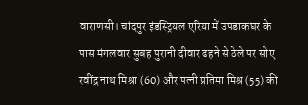वाराणसी। चांदपुर इंडस्ट्रियल एरिया में उपडाकघर के पास मंगलवार सुबह पुरानी दीवार ढहने से ठेले पर सोए रवींद्र नाथ मिश्रा (60) और पत्नी प्रतिमा मिश्र (55) की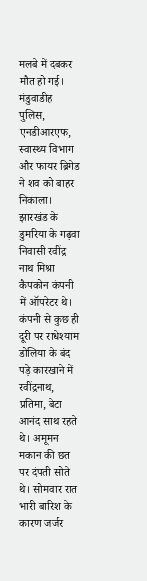मलबे में दबकर मौत हो गई। मंडुवाडीह पुलिस, एनडीआरएफ, स्वास्थ्य विभाग और फायर ब्रिगेड ने शव को बाहर निकाला। झारखंड के डुमरिया के गढ़वा निवासी रवींद्र नाथ मिश्रा कैपकोन कंपनी में ऑपरेटर थे। कंपनी से कुछ ही दूरी पर राधेश्याम डोलिया के बंद पड़े कारखाने में रवींद्रनाथ, प्रतिमा, बेटा आनंद साथ रहते थे। अमूमन मकान की छत पर दंपती सोते थे। सोमवार रात भारी बारिश के कारण जर्जर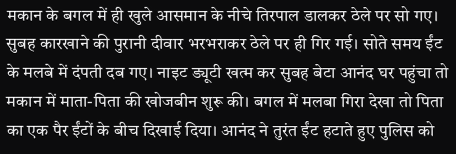मकान के बगल में ही खुले आसमान के नीचे तिरपाल डालकर ठेले पर सो गए। सुबह कारखाने की पुरानी दीवार भरभराकर ठेले पर ही गिर गई। सोते समय ईंट के मलबे में दंपती दब गए। नाइट ड्यूटी खत्म कर सुबह बेटा आनंद घर पहुंचा तो मकान में माता-पिता की खोजबीन शुरू की। बगल में मलबा गिरा देखा तो पिता का एक पैर ईंटों के बीच दिखाई दिया। आनंद ने तुरंत ईंट हटाते हुए पुलिस को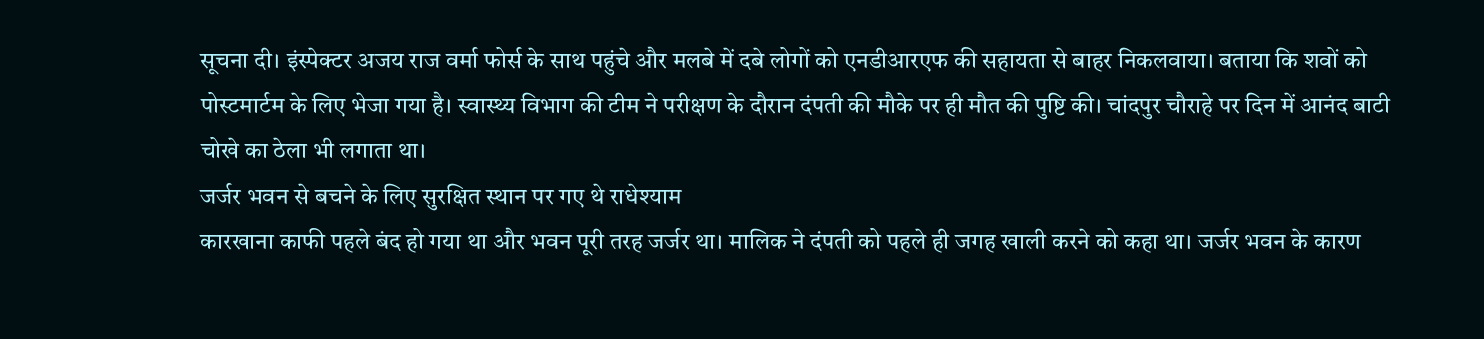सूचना दी। इंस्पेक्टर अजय राज वर्मा फोर्स के साथ पहुंचे और मलबे में दबे लोगों को एनडीआरएफ की सहायता से बाहर निकलवाया। बताया कि शवों को पोस्टमार्टम के लिए भेजा गया है। स्वास्थ्य विभाग की टीम ने परीक्षण के दौरान दंपती की मौके पर ही मौत की पुष्टि की। चांदपुर चौराहे पर दिन में आनंद बाटी चोखे का ठेला भी लगाता था।
जर्जर भवन से बचने के लिए सुरक्षित स्थान पर गए थे राधेश्याम
कारखाना काफी पहले बंद हो गया था और भवन पूरी तरह जर्जर था। मालिक ने दंपती को पहले ही जगह खाली करने को कहा था। जर्जर भवन के कारण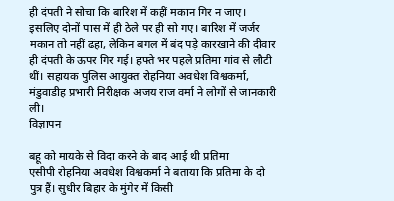ही दंपती ने सोचा कि बारिश में कहीं मकान गिर न जाए। इसलिए दोनों पास में ही ठेले पर ही सो गए। बारिश में जर्जर मकान तो नहीं ढहा, लेकिन बगल में बंद पड़े कारखाने की दीवार ही दंपती के ऊपर गिर गई। हफ्ते भर पहले प्रतिमा गांव से लौटी थीं। सहायक पुलिस आयुक्त रोहनिया अवधेश विश्वकर्मा, मंडुवाडीह प्रभारी निरीक्षक अजय राज वर्मा ने लोगों से जानकारी ली।
विज्ञापन

बहू को मायके से विदा करने के बाद आई थी प्रतिमा
एसीपी रोहनिया अवधेश विश्वकर्मा ने बताया कि प्रतिमा के दो पुत्र हैं। सुधीर बिहार के मुंगेर में किसी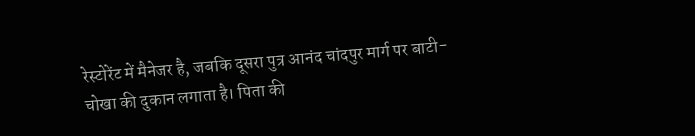रेस्टोरेंट में मैनेजर है, जबकि दूसरा पुत्र आनंद चांदपुर मार्ग पर बाटी-चोखा की दुकान लगाता है। पिता की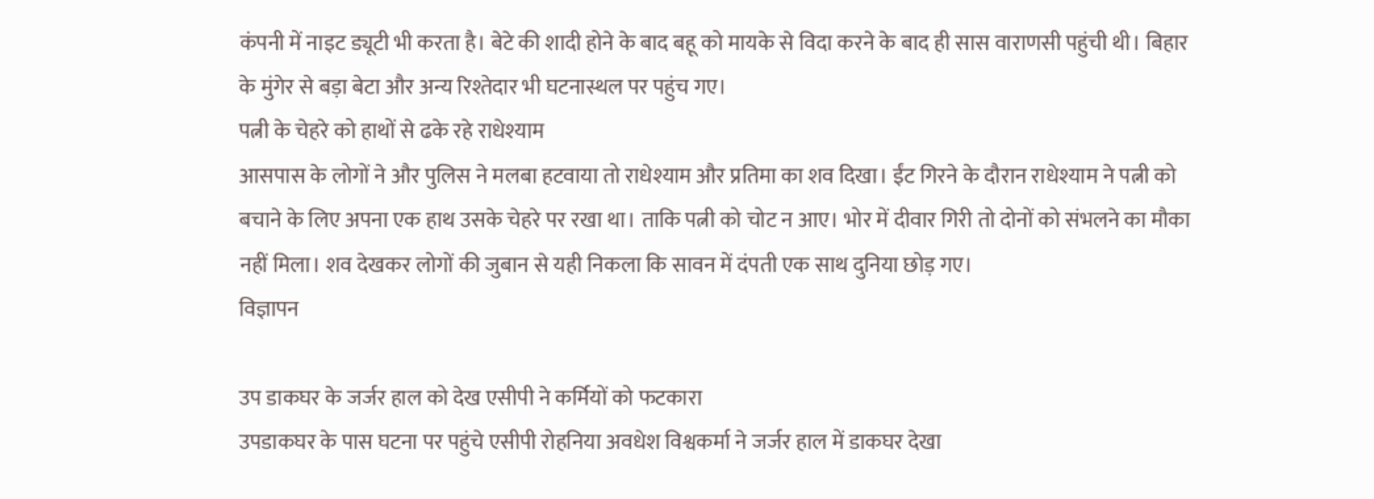कंपनी में नाइट ड्यूटी भी करता है। बेटे की शादी होने के बाद बहू को मायके से विदा करने के बाद ही सास वाराणसी पहुंची थी। बिहार के मुंगेर से बड़ा बेटा और अन्य रिश्तेदार भी घटनास्थल पर पहुंच गए।
पत्नी के चेहरे को हाथों से ढके रहे राधेश्याम
आसपास के लोगों ने और पुलिस ने मलबा हटवाया तो राधेश्याम और प्रतिमा का शव दिखा। ईंट गिरने के दौरान राधेश्याम ने पत्नी को बचाने के लिए अपना एक हाथ उसके चेहरे पर रखा था। ताकि पत्नी को चोट न आए। भोर में दीवार गिरी तो दोनों को संभलने का मौका नहीं मिला। शव देखकर लोगों की जुबान से यही निकला कि सावन में दंपती एक साथ दुनिया छोड़ गए।
विज्ञापन

उप डाकघर के जर्जर हाल को देख एसीपी ने कर्मियों को फटकारा
उपडाकघर के पास घटना पर पहुंचे एसीपी रोहनिया अवधेश विश्वकर्मा ने जर्जर हाल में डाकघर देखा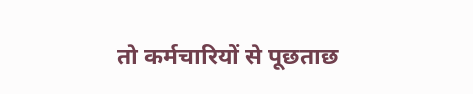तो कर्मचारियों से पूछताछ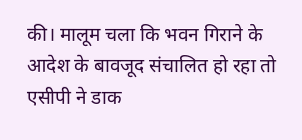की। मालूम चला कि भवन गिराने के आदेश के बावजूद संचालित हो रहा तो एसीपी ने डाक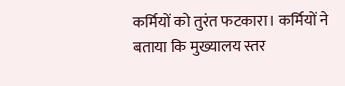कर्मियों को तुरंत फटकारा। कर्मियों ने बताया कि मुख्यालय स्तर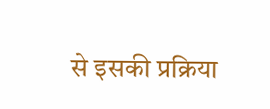से इसकी प्रक्रिया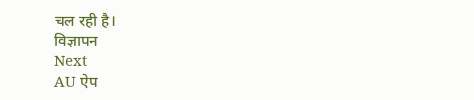चल रही है।
विज्ञापन
Next
AU ऐप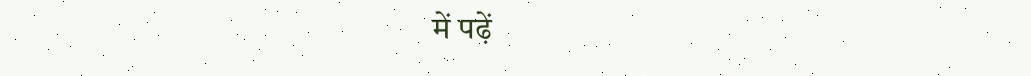में पढ़ें